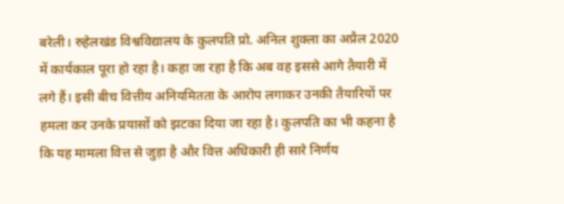बरेली। रुहेलखंड विश्वविद्यालय के कुलपति प्रो. अनिल शुक्ला का अप्रैल 2020 में कार्यकाल पूरा हो रहा है। कहा जा रहा है कि अब वह इससे आगे तैयारी में लगे हैं। इसी बीच वित्तीय अनियमितता के आरोप लगाकर उनकी तैयारियों पर हमला कर उनके प्रयासों को झटका दिया जा रहा है। कुलपति का भी कहना है कि यह मामला वित्त से जुड़ा है और वित्त अधिकारी ही सारे निर्णय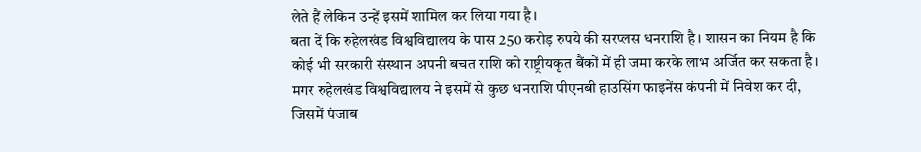लेते हैं लेकिन उन्हें इसमें शामिल कर लिया गया है।
बता दें कि रुहेलखंड विश्वविद्यालय के पास 250 करोड़ रुपये की सरप्लस धनराशि है। शासन का नियम है कि कोई भी सरकारी संस्थान अपनी बचत राशि को राष्ट्रीयकृत बैंकों में ही जमा करके लाभ अर्जित कर सकता है। मगर रुहेलखंड विश्वविद्यालय ने इसमें से कुछ धनराशि पीएनबी हाउसिंग फाइनेंस कंपनी में निवेश कर दी, जिसमें पंजाब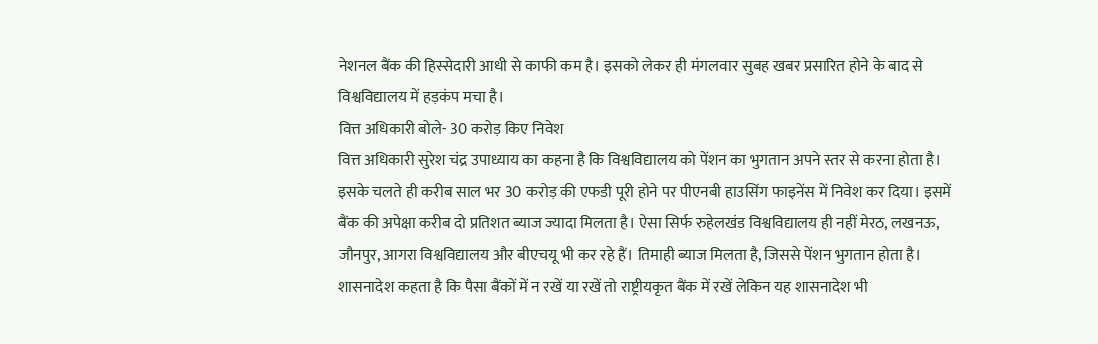नेशनल बैंक की हिस्सेदारी आधी से काफी कम है। इसको लेकर ही मंगलवार सुबह खबर प्रसारित होने के बाद से विश्वविद्यालय में हड़कंप मचा है।
वित्त अधिकारी बोले- 30 करोड़ किए निवेश
वित्त अधिकारी सुरेश चंद्र उपाध्याय का कहना है कि विश्वविद्यालय को पेंशन का भुगतान अपने स्तर से करना होता है। इसके चलते ही करीब साल भर 30 करोड़ की एफडी पूरी होने पर पीएनबी हाउसिंग फाइनेंस में निवेश कर दिया। इसमें बैंक की अपेक्षा करीब दो प्रतिशत ब्याज ज्यादा मिलता है। ऐसा सिर्फ रुहेलखंड विश्वविद्यालय ही नहीं मेरठ, लखनऊ, जौनपुर, आगरा विश्वविद्यालय और बीएचयू भी कर रहे हैं। तिमाही ब्याज मिलता है, जिससे पेंशन भुगतान होता है। शासनादेश कहता है कि पैसा बैंकों में न रखें या रखें तो राष्ट्रीयकृत बैंक में रखें लेकिन यह शासनादेश भी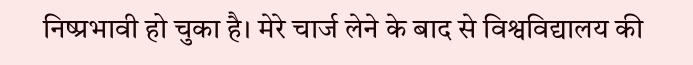निष्प्रभावी हो चुका है। मेरे चार्ज लेने के बाद से विश्वविद्यालय की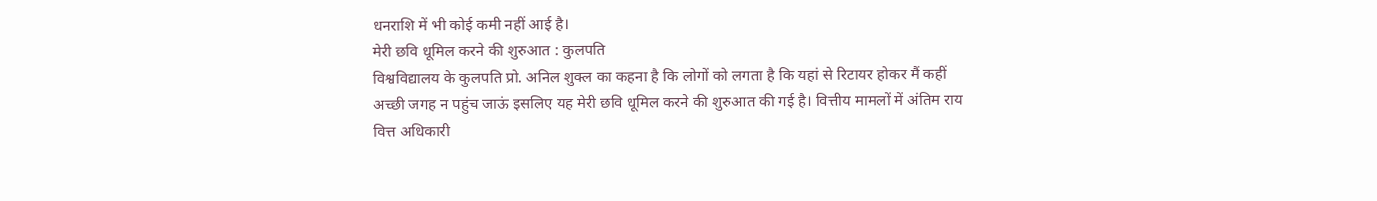धनराशि में भी कोई कमी नहीं आई है।
मेरी छवि धूमिल करने की शुरुआत : कुलपति
विश्वविद्यालय के कुलपति प्रो. अनिल शुक्ल का कहना है कि लोगों को लगता है कि यहां से रिटायर होकर मैं कहीं अच्छी जगह न पहुंच जाऊं इसलिए यह मेरी छवि धूमिल करने की शुरुआत की गई है। वित्तीय मामलों में अंतिम राय वित्त अधिकारी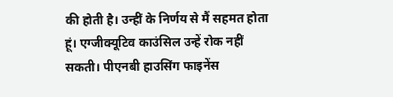की होती है। उन्हीं के निर्णय से मैं सहमत होता हूं। एग्जीक्यूटिव काउंसिल उन्हें रोक नहीं सकती। पीएनबी हाउसिंग फाइनेंस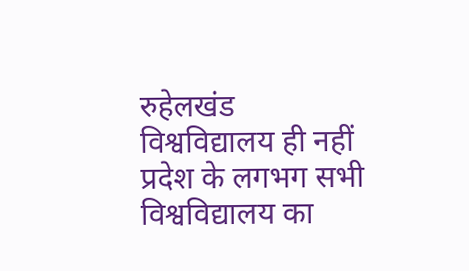रुहेलखंड विश्वविद्यालय ही नहीं प्रदेश के लगभग सभी विश्वविद्यालय का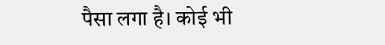पैसा लगा है। कोई भी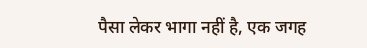पैसा लेकर भागा नहीं है, एक जगह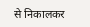से निकालकर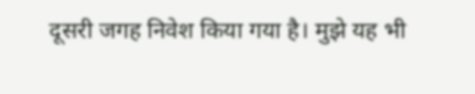दूसरी जगह निवेश किया गया है। मुझे यह भी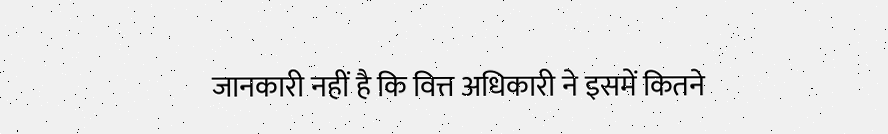जानकारी नहीं है कि वित्त अधिकारी ने इसमें कितने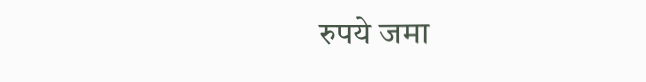रुपये जमा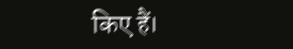किए हैं।